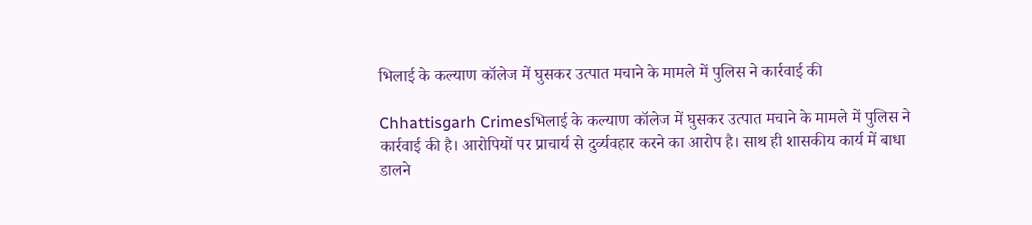भिलाई के कल्याण कॉलेज में घुसकर उत्पात मचाने के मामले में पुलिस ने कार्रवाई की

Chhattisgarh Crimesभिलाई के कल्याण कॉलेज में घुसकर उत्पात मचाने के मामले में पुलिस ने कार्रवाई की है। आरोपियों पर प्राचार्य से दुर्व्यवहार करने का आरोप है। साथ ही शासकीय कार्य में बाधा डालने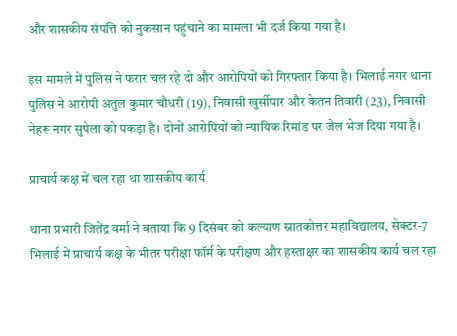और शासकीय संपत्ति को नुकसान पहुंचाने का मामला भी दर्ज किया गया है।

इस मामले में पुलिस ने फरार चल रहे दो और आरोपियों को गिरफ्तार किया है। भिलाई नगर थाना पुलिस ने आरोपी अतुल कुमार चौधरी (19), निवासी खुर्सीपार और केतन तिवारी (23), निवासी नेहरू नगर सुपेला को पकड़ा है। दोनों आरोपियों को न्यायिक रिमांड पर जेल भेज दिया गया है।

प्राचार्य कक्ष में चल रहा था शासकीय कार्य

थाना प्रभारी जितेंद्र वर्मा ने बताया कि 9 दिसंबर को कल्याण स्नातकोत्तर महाविद्यालय, सेक्टर-7 भिलाई में प्राचार्य कक्ष के भीतर परीक्षा फॉर्म के परीक्षण और हस्ताक्षर का शासकीय कार्य चल रहा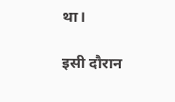था।

इसी दौरान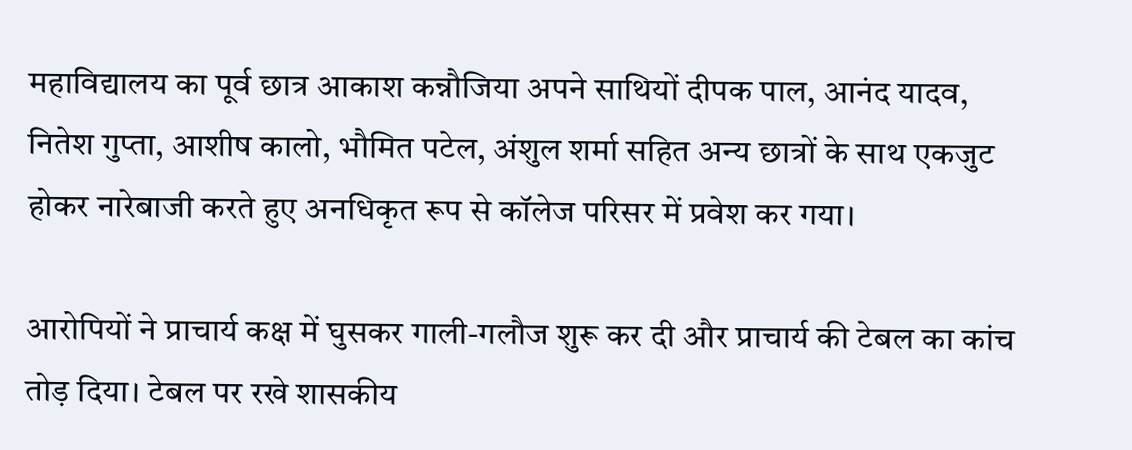महाविद्यालय का पूर्व छात्र आकाश कन्नौजिया अपने साथियों दीपक पाल, आनंद यादव, नितेश गुप्ता, आशीष कालो, भौमित पटेल, अंशुल शर्मा सहित अन्य छात्रों के साथ एकजुट होकर नारेबाजी करते हुए अनधिकृत रूप से कॉलेज परिसर में प्रवेश कर गया।

आरोपियों ने प्राचार्य कक्ष में घुसकर गाली-गलौज शुरू कर दी और प्राचार्य की टेबल का कांच तोड़ दिया। टेबल पर रखे शासकीय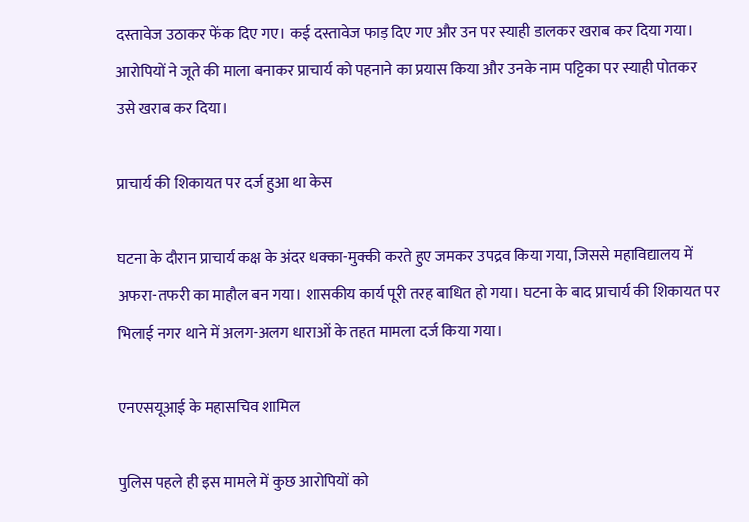दस्तावेज उठाकर फेंक दिए गए। कई दस्तावेज फाड़ दिए गए और उन पर स्याही डालकर खराब कर दिया गया। आरोपियों ने जूते की माला बनाकर प्राचार्य को पहनाने का प्रयास किया और उनके नाम पट्टिका पर स्याही पोतकर उसे खराब कर दिया।

प्राचार्य की शिकायत पर दर्ज हुआ था केस

घटना के दौरान प्राचार्य कक्ष के अंदर धक्का-मुक्की करते हुए जमकर उपद्रव किया गया, जिससे महाविद्यालय में अफरा-तफरी का माहौल बन गया। शासकीय कार्य पूरी तरह बाधित हो गया। घटना के बाद प्राचार्य की शिकायत पर भिलाई नगर थाने में अलग-अलग धाराओं के तहत मामला दर्ज किया गया।

एनएसयूआई के महासचिव शामिल

पुलिस पहले ही इस मामले में कुछ आरोपियों को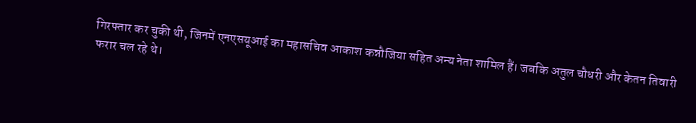गिरफ्तार कर चुकी थी, जिनमें एनएसयूआई का महासचिव आकाश कन्नौजिया सहित अन्य नेता शामिल हैं। जबकि अतुल चौधरी और केतन तिवारी फरार चल रहे थे।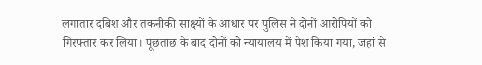लगातार दबिश और तकनीकी साक्ष्यों के आधार पर पुलिस ने दोनों आरोपियों को गिरफ्तार कर लिया। पूछताछ के बाद दोनों को न्यायालय में पेश किया गया, जहां से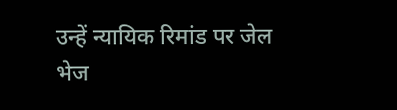उन्हें न्यायिक रिमांड पर जेल भेज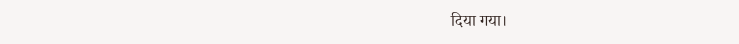दिया गया।